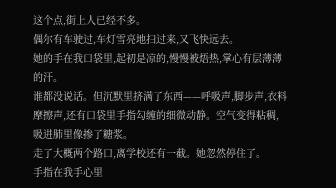这个点,街上人已经不多。
偶尔有车驶过,车灯雪亮地扫过来,又飞快远去。
她的手在我口袋里,起初是凉的,慢慢被焐热,掌心有层薄薄的汗。
谁都没说话。但沉默里挤满了东西——呼吸声,脚步声,衣料摩擦声,还有口袋里手指勾缠的细微动静。空气变得粘稠,吸进肺里像掺了糖浆。
走了大概两个路口,离学校还有一截。她忽然停住了。
手指在我手心里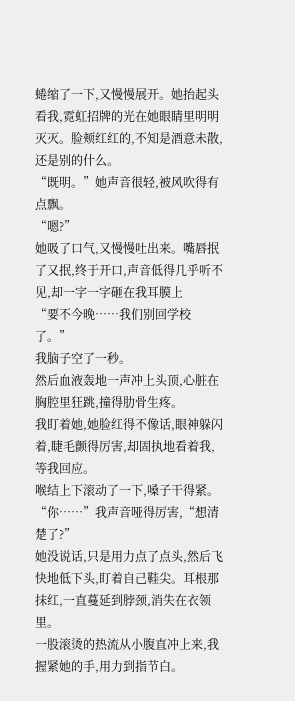蜷缩了一下,又慢慢展开。她抬起头看我,霓虹招牌的光在她眼睛里明明灭灭。脸颊红红的,不知是酒意未散,还是别的什么。
“既明。”她声音很轻,被风吹得有点飘。
“嗯?”
她吸了口气,又慢慢吐出来。嘴唇抿了又抿,终于开口,声音低得几乎听不见,却一字一字砸在我耳膜上
“要不今晚……我们别回学校了。”
我脑子空了一秒。
然后血液轰地一声冲上头顶,心脏在胸腔里狂跳,撞得肋骨生疼。
我盯着她,她脸红得不像话,眼神躲闪着,睫毛颤得厉害,却固执地看着我,等我回应。
喉结上下滚动了一下,嗓子干得紧。“你……”我声音哑得厉害,“想清楚了?”
她没说话,只是用力点了点头,然后飞快地低下头,盯着自己鞋尖。耳根那抹红,一直蔓延到脖颈,消失在衣领里。
一股滚烫的热流从小腹直冲上来,我握紧她的手,用力到指节白。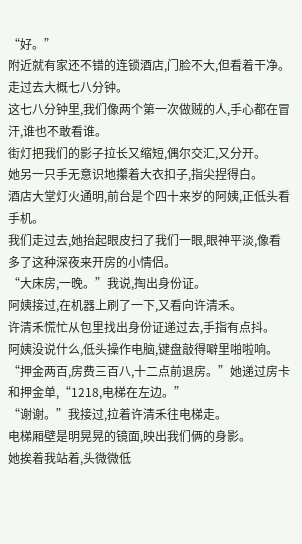“好。”
附近就有家还不错的连锁酒店,门脸不大,但看着干净。
走过去大概七八分钟。
这七八分钟里,我们像两个第一次做贼的人,手心都在冒汗,谁也不敢看谁。
街灯把我们的影子拉长又缩短,偶尔交汇,又分开。
她另一只手无意识地攥着大衣扣子,指尖捏得白。
酒店大堂灯火通明,前台是个四十来岁的阿姨,正低头看手机。
我们走过去,她抬起眼皮扫了我们一眼,眼神平淡,像看多了这种深夜来开房的小情侣。
“大床房,一晚。”我说,掏出身份证。
阿姨接过,在机器上刷了一下,又看向许清禾。
许清禾慌忙从包里找出身份证递过去,手指有点抖。
阿姨没说什么,低头操作电脑,键盘敲得噼里啪啦响。
“押金两百,房费三百八,十二点前退房。”她递过房卡和押金单,“1218,电梯在左边。”
“谢谢。”我接过,拉着许清禾往电梯走。
电梯厢壁是明晃晃的镜面,映出我们俩的身影。
她挨着我站着,头微微低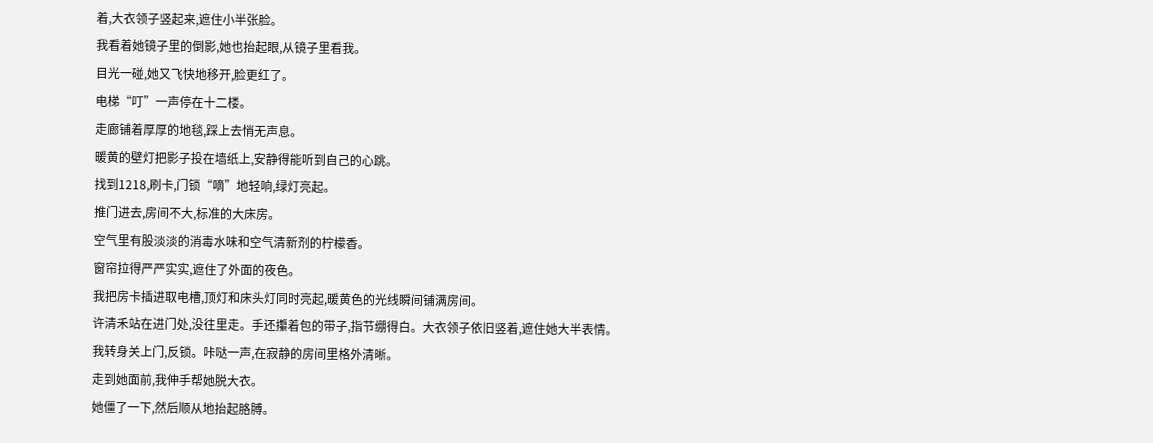着,大衣领子竖起来,遮住小半张脸。
我看着她镜子里的倒影,她也抬起眼,从镜子里看我。
目光一碰,她又飞快地移开,脸更红了。
电梯“叮”一声停在十二楼。
走廊铺着厚厚的地毯,踩上去悄无声息。
暖黄的壁灯把影子投在墙纸上,安静得能听到自己的心跳。
找到1218,刷卡,门锁“嘀”地轻响,绿灯亮起。
推门进去,房间不大,标准的大床房。
空气里有股淡淡的消毒水味和空气清新剂的柠檬香。
窗帘拉得严严实实,遮住了外面的夜色。
我把房卡插进取电槽,顶灯和床头灯同时亮起,暖黄色的光线瞬间铺满房间。
许清禾站在进门处,没往里走。手还攥着包的带子,指节绷得白。大衣领子依旧竖着,遮住她大半表情。
我转身关上门,反锁。咔哒一声,在寂静的房间里格外清晰。
走到她面前,我伸手帮她脱大衣。
她僵了一下,然后顺从地抬起胳膊。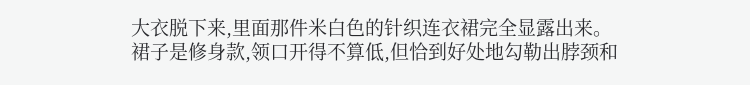大衣脱下来,里面那件米白色的针织连衣裙完全显露出来。
裙子是修身款,领口开得不算低,但恰到好处地勾勒出脖颈和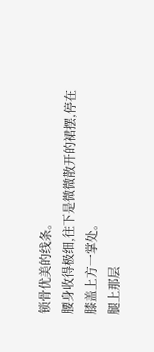锁骨优美的线条。
腰身收得极细,往下是微微散开的裙摆,停在膝盖上方一掌处。
腿上那层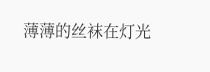薄薄的丝袜在灯光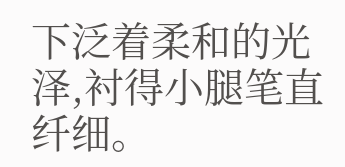下泛着柔和的光泽,衬得小腿笔直纤细。